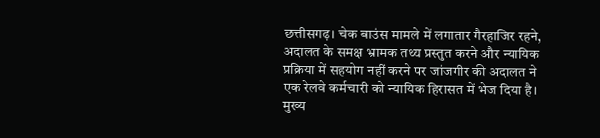छत्तीसगढ़। चेक बाउंस मामले में लगातार गैरहाजिर रहने, अदालत के समक्ष भ्रामक तथ्य प्रस्तुत करने और न्यायिक प्रक्रिया में सहयोग नहीं करने पर जांजगीर की अदालत ने एक रेलवे कर्मचारी को न्यायिक हिरासत में भेज दिया है। मुख्य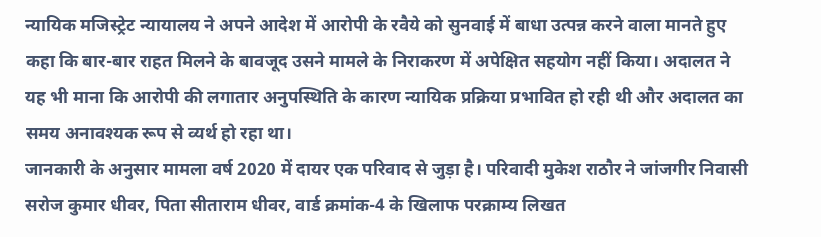न्यायिक मजिस्ट्रेट न्यायालय ने अपने आदेश में आरोपी के रवैये को सुनवाई में बाधा उत्पन्न करने वाला मानते हुए कहा कि बार-बार राहत मिलने के बावजूद उसने मामले के निराकरण में अपेक्षित सहयोग नहीं किया। अदालत ने यह भी माना कि आरोपी की लगातार अनुपस्थिति के कारण न्यायिक प्रक्रिया प्रभावित हो रही थी और अदालत का समय अनावश्यक रूप से व्यर्थ हो रहा था।
जानकारी के अनुसार मामला वर्ष 2020 में दायर एक परिवाद से जुड़ा है। परिवादी मुकेश राठौर ने जांजगीर निवासी सरोज कुमार धीवर, पिता सीताराम धीवर, वार्ड क्रमांक-4 के खिलाफ परक्राम्य लिखत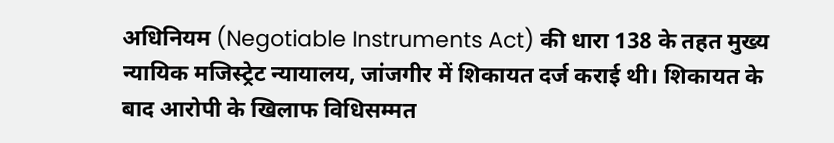अधिनियम (Negotiable Instruments Act) की धारा 138 के तहत मुख्य न्यायिक मजिस्ट्रेट न्यायालय, जांजगीर में शिकायत दर्ज कराई थी। शिकायत के बाद आरोपी के खिलाफ विधिसम्मत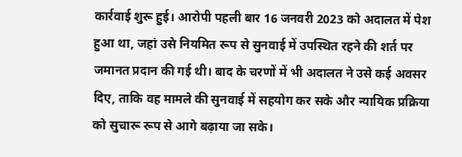कार्रवाई शुरू हुई। आरोपी पहली बार 16 जनवरी 2023 को अदालत में पेश हुआ था, जहां उसे नियमित रूप से सुनवाई में उपस्थित रहने की शर्त पर जमानत प्रदान की गई थी। बाद के चरणों में भी अदालत ने उसे कई अवसर दिए, ताकि वह मामले की सुनवाई में सहयोग कर सके और न्यायिक प्रक्रिया को सुचारू रूप से आगे बढ़ाया जा सके।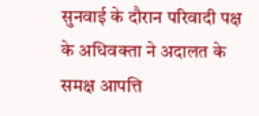सुनवाई के दौरान परिवादी पक्ष के अधिवक्ता ने अदालत के समक्ष आपत्ति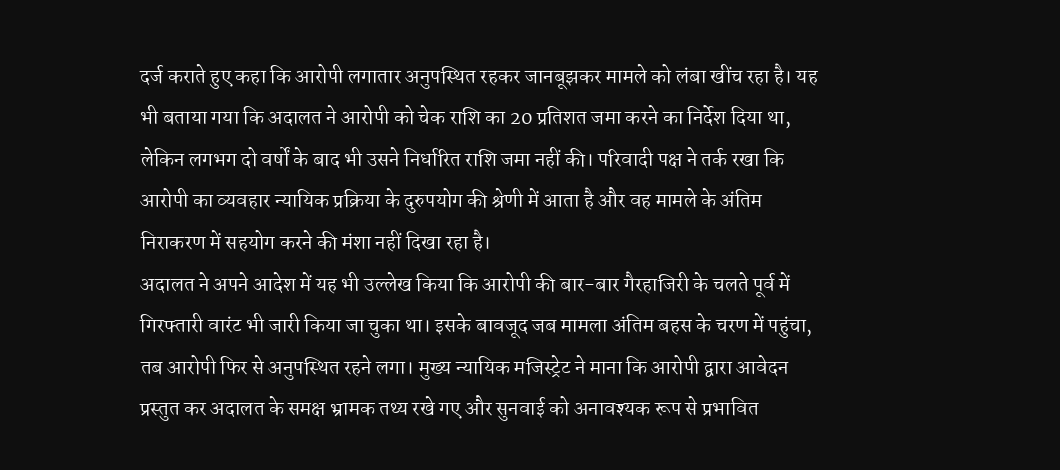दर्ज कराते हुए कहा कि आरोपी लगातार अनुपस्थित रहकर जानबूझकर मामले को लंबा खींच रहा है। यह भी बताया गया कि अदालत ने आरोपी को चेक राशि का 20 प्रतिशत जमा करने का निर्देश दिया था, लेकिन लगभग दो वर्षों के बाद भी उसने निर्धारित राशि जमा नहीं की। परिवादी पक्ष ने तर्क रखा कि आरोपी का व्यवहार न्यायिक प्रक्रिया के दुरुपयोग की श्रेणी में आता है और वह मामले के अंतिम निराकरण में सहयोग करने की मंशा नहीं दिखा रहा है।
अदालत ने अपने आदेश में यह भी उल्लेख किया कि आरोपी की बार-बार गैरहाजिरी के चलते पूर्व में गिरफ्तारी वारंट भी जारी किया जा चुका था। इसके बावजूद जब मामला अंतिम बहस के चरण में पहुंचा, तब आरोपी फिर से अनुपस्थित रहने लगा। मुख्य न्यायिक मजिस्ट्रेट ने माना कि आरोपी द्वारा आवेदन प्रस्तुत कर अदालत के समक्ष भ्रामक तथ्य रखे गए और सुनवाई को अनावश्यक रूप से प्रभावित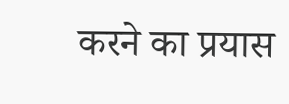करने का प्रयास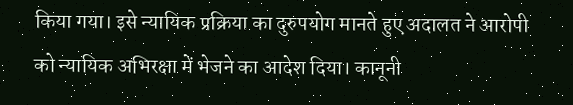किया गया। इसे न्यायिक प्रक्रिया का दुरुपयोग मानते हुए अदालत ने आरोपी को न्यायिक अभिरक्षा में भेजने का आदेश दिया। कानूनी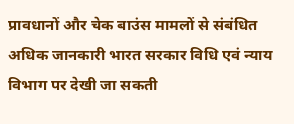प्रावधानों और चेक बाउंस मामलों से संबंधित अधिक जानकारी भारत सरकार विधि एवं न्याय विभाग पर देखी जा सकती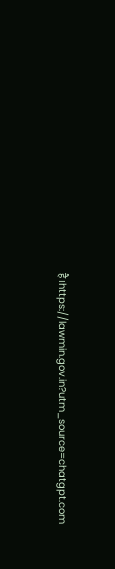है।https://lawmin.gov.in?utm_source=chatgpt.com